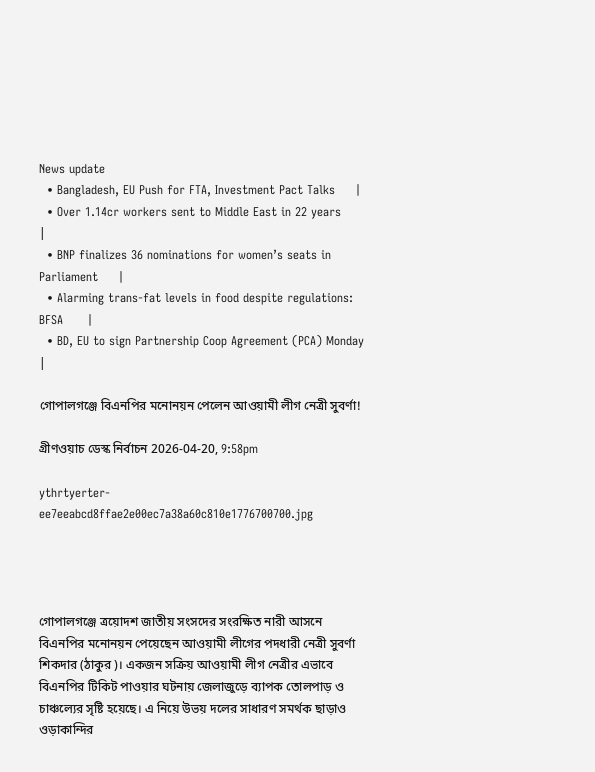News update
  • Bangladesh, EU Push for FTA, Investment Pact Talks     |
  • Over 1.14cr workers sent to Middle East in 22 years     |
  • BNP finalizes 36 nominations for women’s seats in Parliament     |
  • Alarming trans-fat levels in food despite regulations: BFSA      |
  • BD, EU to sign Partnership Coop Agreement (PCA) Monday     |

গোপালগঞ্জে বিএনপির মনোনয়ন পেলেন আওয়ামী লীগ নেত্রী সুবর্ণা!

গ্রীণওয়াচ ডেস্ক নির্বাচন 2026-04-20, 9:58pm

ythrtyerter-ee7eeabcd8ffae2e00ec7a38a60c810e1776700700.jpg




গোপালগঞ্জে ত্রয়োদশ জাতীয় সংসদের সংরক্ষিত নারী আসনে বিএনপির মনোনয়ন পেয়েছেন আওয়ামী লীগের পদধারী নেত্রী সুবর্ণা শিকদার (ঠাকুর)। একজন সক্রিয় আওয়ামী লীগ নেত্রীর এভাবে বিএনপির টিকিট পাওয়ার ঘটনায় জেলাজুড়ে ব্যাপক তোলপাড় ও চাঞ্চল্যের সৃষ্টি হয়েছে। এ নিয়ে উভয় দলের সাধারণ সমর্থক ছাড়াও ওড়াকান্দির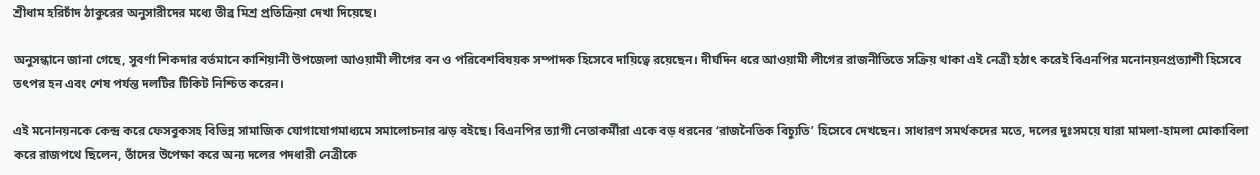শ্রীধাম হরিচাঁদ ঠাকুরের অনুসারীদের মধ্যে তীব্র মিশ্র প্রতিক্রিয়া দেখা দিয়েছে।

অনুসন্ধানে জানা গেছে, সুবর্ণা শিকদার বর্তমানে কাশিয়ানী উপজেলা আওয়ামী লীগের বন ও পরিবেশবিষয়ক সম্পাদক হিসেবে দায়িত্বে রয়েছেন। দীর্ঘদিন ধরে আওয়ামী লীগের রাজনীতিতে সক্রিয় থাকা এই নেত্রী হঠাৎ করেই বিএনপির মনোনয়নপ্রত্যাশী হিসেবে তৎপর হন এবং শেষ পর্যন্ত দলটির টিকিট নিশ্চিত করেন।

এই মনোনয়নকে কেন্দ্র করে ফেসবুকসহ বিভিন্ন সামাজিক যোগাযোগমাধ্যমে সমালোচনার ঝড় বইছে। বিএনপির ত্যাগী নেতাকর্মীরা একে বড় ধরনের ‘রাজনৈতিক বিচ্যুতি’ হিসেবে দেখছেন। সাধারণ সমর্থকদের মতে, দলের দুঃসময়ে যারা মামলা-হামলা মোকাবিলা করে রাজপথে ছিলেন, তাঁদের উপেক্ষা করে অন্য দলের পদধারী নেত্রীকে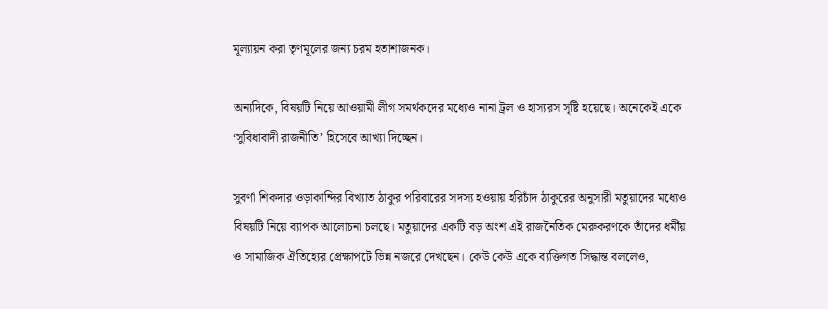মূল্যায়ন করা তৃণমূলের জন্য চরম হতাশাজনক।

অন্যদিকে, বিষয়টি নিয়ে আওয়ামী লীগ সমর্থকদের মধ্যেও নানা ট্রল ও হাস্যরস সৃষ্টি হয়েছে। অনেকেই একে ‘সুবিধাবাদী রাজনীতি’ হিসেবে আখ্যা দিচ্ছেন।

সুবর্ণা শিকদার ওড়াকান্দির বিখ্যাত ঠাকুর পরিবারের সদস্য হওয়ায় হরিচাঁদ ঠাকুরের অনুসারী মতুয়াদের মধ্যেও বিষয়টি নিয়ে ব্যাপক আলোচনা চলছে। মতুয়াদের একটি বড় অংশ এই রাজনৈতিক মেরুকরণকে তাঁদের ধর্মীয় ও সামাজিক ঐতিহ্যের প্রেক্ষাপটে ভিন্ন নজরে দেখছেন। কেউ কেউ একে ব্যক্তিগত সিদ্ধান্ত বললেও,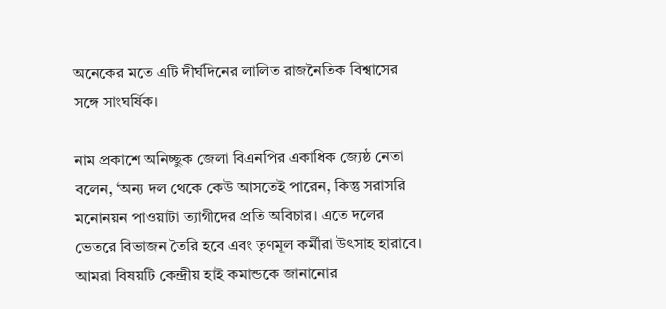অনেকের মতে এটি দীর্ঘদিনের লালিত রাজনৈতিক বিশ্বাসের সঙ্গে সাংঘর্ষিক।

নাম প্রকাশে অনিচ্ছুক জেলা বিএনপির একাধিক জ্যেষ্ঠ নেতা বলেন, ‘অন্য দল থেকে কেউ আসতেই পারেন, কিন্তু সরাসরি মনোনয়ন পাওয়াটা ত্যাগীদের প্রতি অবিচার। এতে দলের ভেতরে বিভাজন তৈরি হবে এবং তৃণমূল কর্মীরা উৎসাহ হারাবে। আমরা বিষয়টি কেন্দ্রীয় হাই কমান্ডকে জানানোর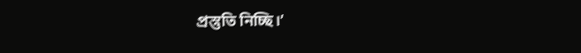প্রস্তুতি নিচ্ছি।’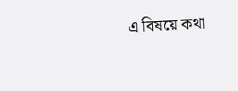এ বিষয়ে কথা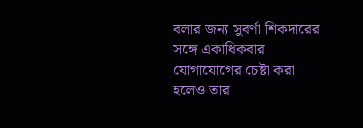বলার জন্য সুবর্ণা শিকদারের সঙ্গে একাধিকবার যোগাযোগের চেষ্টা করা হলেও তার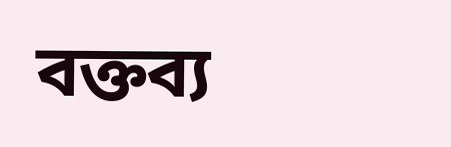বক্তব্য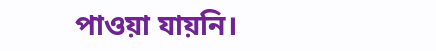পাওয়া যায়নি।